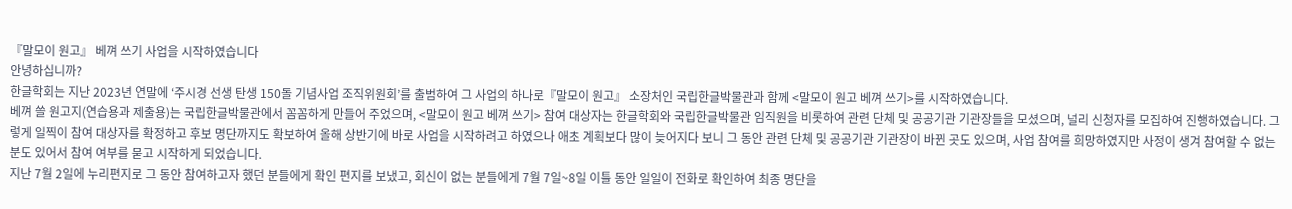『말모이 원고』 베껴 쓰기 사업을 시작하였습니다
안녕하십니까?
한글학회는 지난 2023년 연말에 ‘주시경 선생 탄생 150돌 기념사업 조직위원회’를 출범하여 그 사업의 하나로『말모이 원고』 소장처인 국립한글박물관과 함께 <말모이 원고 베껴 쓰기>를 시작하였습니다.
베껴 쓸 원고지(연습용과 제출용)는 국립한글박물관에서 꼼꼼하게 만들어 주었으며, <말모이 원고 베껴 쓰기> 참여 대상자는 한글학회와 국립한글박물관 임직원을 비롯하여 관련 단체 및 공공기관 기관장들을 모셨으며, 널리 신청자를 모집하여 진행하였습니다. 그렇게 일찍이 참여 대상자를 확정하고 후보 명단까지도 확보하여 올해 상반기에 바로 사업을 시작하려고 하였으나 애초 계획보다 많이 늦어지다 보니 그 동안 관련 단체 및 공공기관 기관장이 바뀐 곳도 있으며, 사업 참여를 희망하였지만 사정이 생겨 참여할 수 없는 분도 있어서 참여 여부를 묻고 시작하게 되었습니다.
지난 7월 2일에 누리편지로 그 동안 참여하고자 했던 분들에게 확인 편지를 보냈고, 회신이 없는 분들에게 7월 7일~8일 이틀 동안 일일이 전화로 확인하여 최종 명단을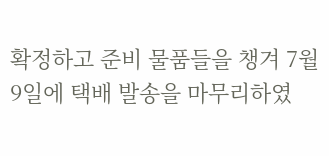확정하고 준비 물품들을 챙겨 7월 9일에 택배 발송을 마무리하였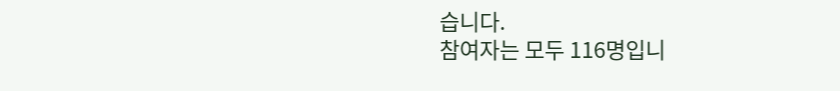습니다.
참여자는 모두 116명입니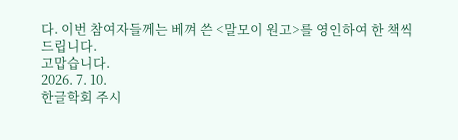다. 이번 참여자들께는 베껴 쓴 <말모이 원고>를 영인하여 한 책씩 드립니다.
고맙습니다.
2026. 7. 10.
한글학회 주시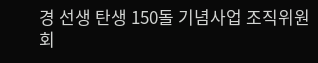경 선생 탄생 150돌 기념사업 조직위원회